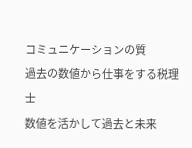コミュニケーションの質
過去の数値から仕事をする税理士
数値を活かして過去と未来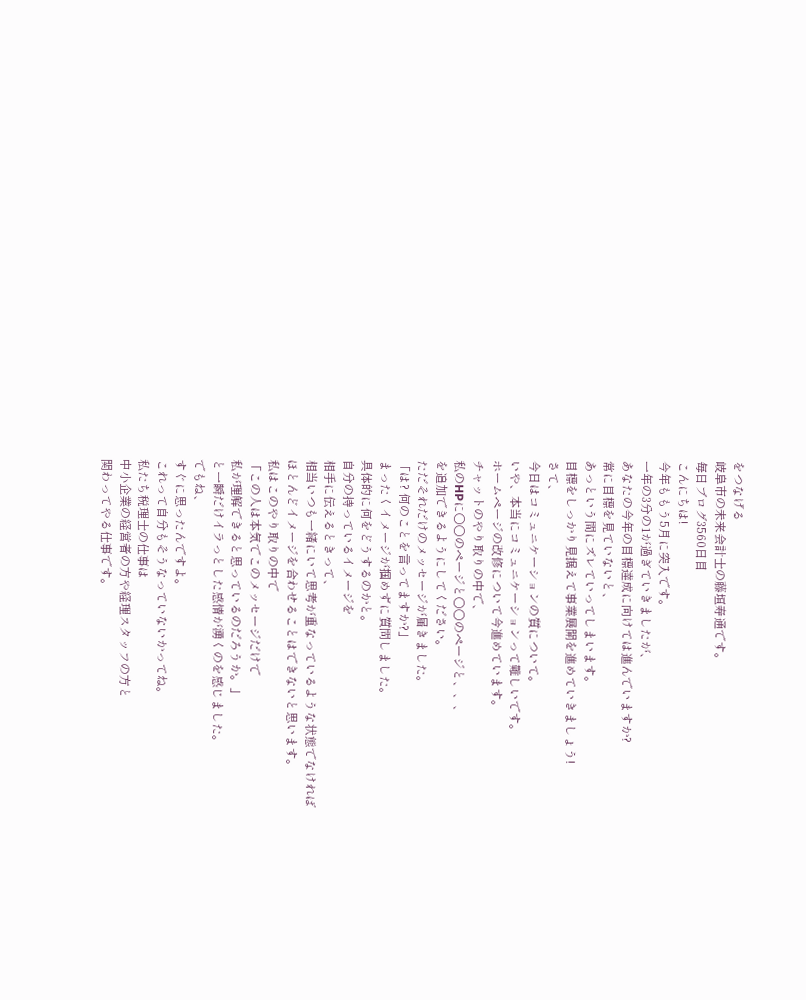をつなげる
岐阜市の未来会計士の藤垣寿通です。
毎日ブログ3560日目
こんにちは!
今年ももう5月に突入です。
一年の3分の1が過ぎていきましたが、
あなたの今年の目標達成に向けては進んでいますか?
常に目標を見ていないと、
あっという間にズレていってしまいます。
目標をしっかり見据えて事業展開を進めていきましょう!
さて、
今日はコミュニケーションの質について。
いや、本当にコミュニケーションって難しいです。
ホームページの改修について今進めています。
チャットのやり取りの中で、
私のHPに○○のページと○○のページと、、、
を追加できるようにしてください。
ただそれだけのメッセージが届きました。
「は? 何のことを言ってますか?」
まったくイメージが掴めずに質問しました。
具体的に何をどうするのかと。
自分の持っているイメージを
相手に伝えるときって、
相当いつも一緒にいて思考が重なっているような状態でなければ
ほとんどイメージを合わせることはできないと思います。
私はこのやり取りの中で
「この人は本気でこのメッセージだけで
私が理解できると思っているのだろうか。」
と一瞬だけイラっとした感情が湧くのを感じました。
でもね、
すぐに思ったんですよ。
これって自分もそうなっていないかってね。
私たち税理士の仕事は
中小企業の経営者の方や経理スタッフの方と
関わってやる仕事です。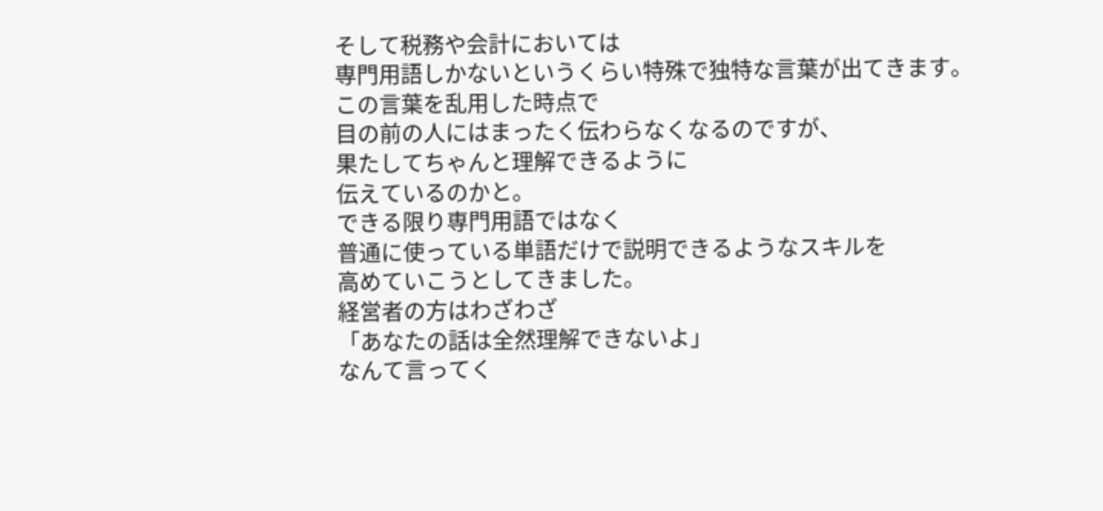そして税務や会計においては
専門用語しかないというくらい特殊で独特な言葉が出てきます。
この言葉を乱用した時点で
目の前の人にはまったく伝わらなくなるのですが、
果たしてちゃんと理解できるように
伝えているのかと。
できる限り専門用語ではなく
普通に使っている単語だけで説明できるようなスキルを
高めていこうとしてきました。
経営者の方はわざわざ
「あなたの話は全然理解できないよ」
なんて言ってく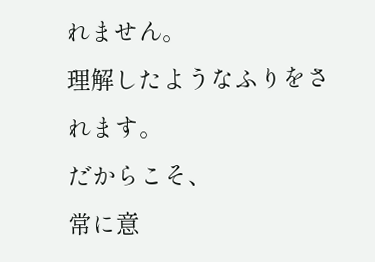れません。
理解したようなふりをされます。
だからこそ、
常に意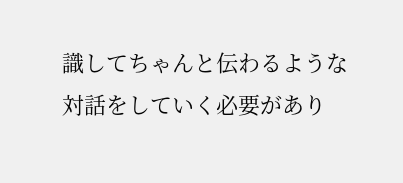識してちゃんと伝わるような対話をしていく必要があり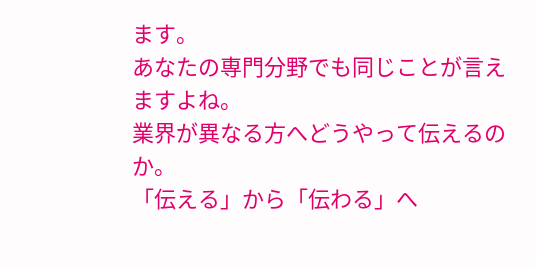ます。
あなたの専門分野でも同じことが言えますよね。
業界が異なる方へどうやって伝えるのか。
「伝える」から「伝わる」へ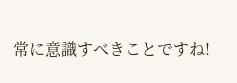常に意識すべきことですね!